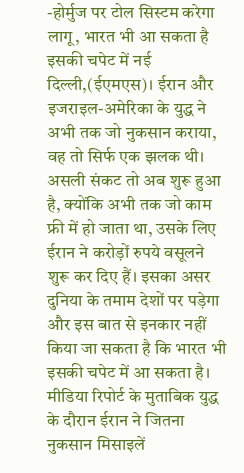-होर्मुज पर टोल सिस्टम करेगा लागू, भारत भी आ सकता है इसकी चपेट में नई दिल्ली,(ईएमएस)। ईरान और इजराइल-अमेरिका के युद्ध ने अभी तक जो नुकसान कराया, वह तो सिर्फ एक झलक थी। असली संकट तो अब शुरू हुआ है, क्योंकि अभी तक जो काम फ्री में हो जाता था, उसके लिए ईरान ने करोड़ों रुपये वसूलने शुरू कर दिए हैं। इसका असर दुनिया के तमाम देशों पर पड़ेगा और इस बात से इनकार नहीं किया जा सकता है कि भारत भी इसकी चपेट में आ सकता है। मीडिया रिपोर्ट के मुताबिक युद्ध के दौरान ईरान ने जितना नुकसान मिसाइलें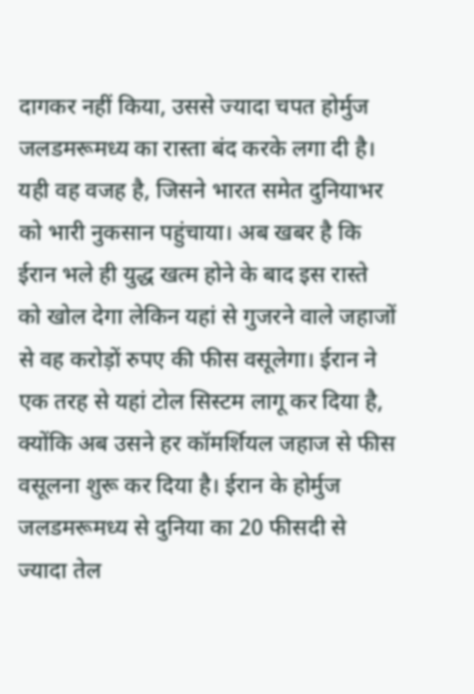दागकर नहीं किया, उससे ज्यादा चपत होर्मुज जलडमरूमध्य का रास्ता बंद करके लगा दी है। यही वह वजह है, जिसने भारत समेत दुनियाभर को भारी नुकसान पहुंचाया। अब खबर है कि ईरान भले ही युद्ध खत्म होने के बाद इस रास्ते को खोल देगा लेकिन यहां से गुजरने वाले जहाजों से वह करोड़ों रुपए की फीस वसूलेगा। ईरान ने एक तरह से यहां टोल सिस्टम लागू कर दिया है, क्योंकि अब उसने हर कॉमर्शियल जहाज से फीस वसूलना शुरू कर दिया है। ईरान के होर्मुज जलडमरूमध्य से दुनिया का 20 फीसदी से ज्यादा तेल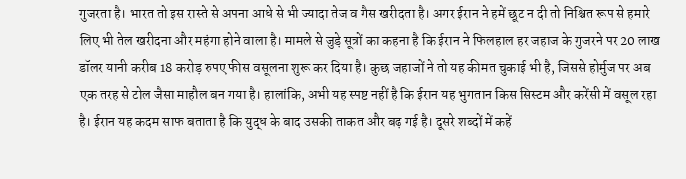गुजरता है। भारत तो इस रास्ते से अपना आधे से भी ज्यादा तेज व गैस खरीदता है। अगर ईरान ने हमें छूट न दी तो निश्चित रूप से हमारे लिए भी तेल खरीदना और महंगा होने वाला है। मामले से जुड़े सूत्रों का कहना है कि ईरान ने फिलहाल हर जहाज के गुजरने पर 20 लाख डॉलर यानी करीब 18 करोड़ रुपए फीस वसूलना शुरू कर दिया है। कुछ जहाजों ने तो यह कीमत चुकाई भी है, जिससे होर्मुज पर अब एक तरह से टोल जैसा माहौल बन गया है। हालांकि, अभी यह स्पष्ट नहीं है कि ईरान यह भुगतान किस सिस्टम और करेंसी में वसूल रहा है। ईरान यह कदम साफ बताता है कि युद्ध के बाद उसकी ताकत और बढ़ गई है। दूसरे शब्दों में कहें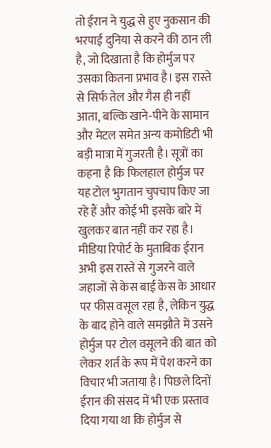तो ईरान ने युद्ध से हुए नुकसान की भरपाई दुनिया से करने की ठान ली है, जो दिखाता है कि होर्मुज पर उसका कितना प्रभाव है। इस रास्ते से सिर्फ तेल और गैस ही नहीं आता, बल्कि खाने-पीने के सामान और मेटल समेत अन्य कमोडिटी भी बड़ी मात्रा में गुजरती है। सूत्रों का कहना है कि फिलहाल होर्मुज पर यह टोल भुगतान चुपचाप किए जा रहे हैं और कोई भी इसके बारे में खुलकर बात नहीं कर रहा है। मीडिया रिपोर्ट के मुताबिक ईरान अभी इस रास्ते से गुजरने वाले जहाजों से केस बाई केस के आधार पर फीस वसूल रहा है, लेकिन युद्ध के बाद होने वाले समझौते में उसने होर्मुज पर टोल वसूलने की बात को लेकर शर्त के रूप में पेश करने का विचार भी जताया है। पिछले दिनों ईरान की संसद में भी एक प्रस्ताव दिया गया था कि होर्मुज से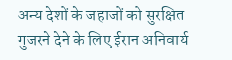अन्य देशों के जहाजों को सुरक्षित गुजरने देने के लिए ईरान अनिवार्य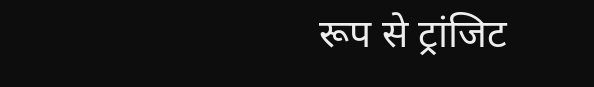रूप से ट्रांजिट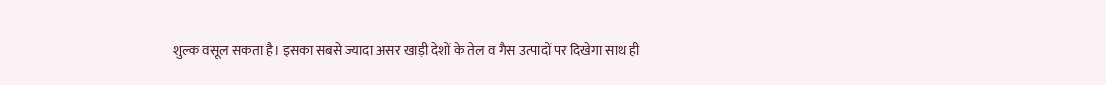शुल्क वसूल सकता है। इसका सबसे ज्यादा असर खाड़ी देशों के तेल व गैस उत्पादों पर दिखेगा साथ ही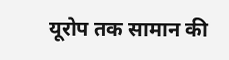यूरोप तक सामान की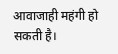आवाजाही महंगी हो सकती है।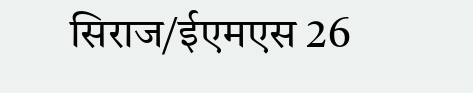सिराज/ईएमएस 26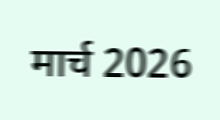मार्च 2026